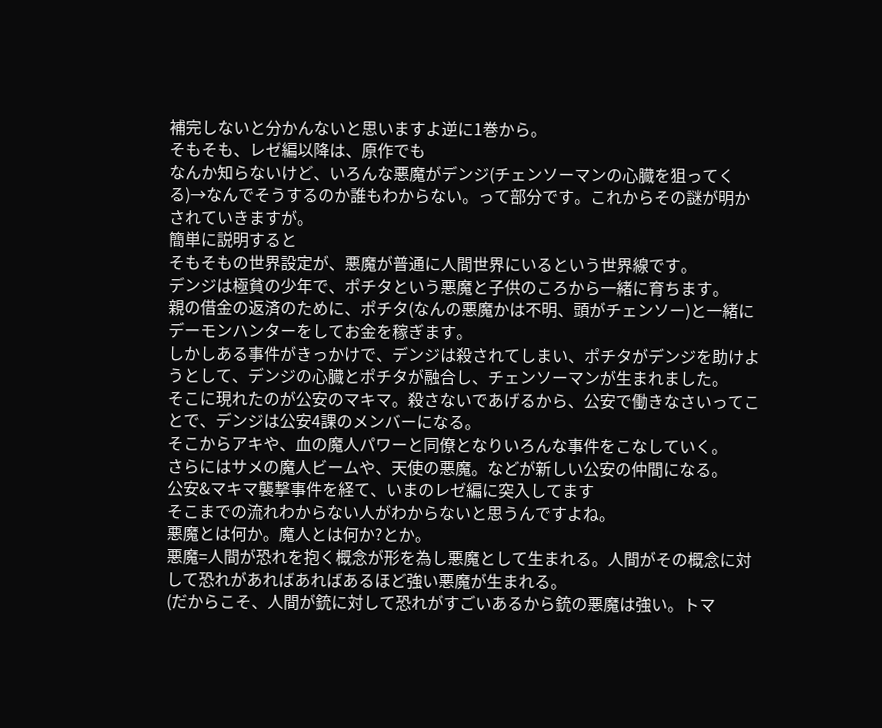補完しないと分かんないと思いますよ逆に1巻から。
そもそも、レゼ編以降は、原作でも
なんか知らないけど、いろんな悪魔がデンジ(チェンソーマンの心臓を狙ってくる)→なんでそうするのか誰もわからない。って部分です。これからその謎が明かされていきますが。
簡単に説明すると
そもそもの世界設定が、悪魔が普通に人間世界にいるという世界線です。
デンジは極貧の少年で、ポチタという悪魔と子供のころから一緒に育ちます。
親の借金の返済のために、ポチタ(なんの悪魔かは不明、頭がチェンソー)と一緒にデーモンハンターをしてお金を稼ぎます。
しかしある事件がきっかけで、デンジは殺されてしまい、ポチタがデンジを助けようとして、デンジの心臓とポチタが融合し、チェンソーマンが生まれました。
そこに現れたのが公安のマキマ。殺さないであげるから、公安で働きなさいってことで、デンジは公安4課のメンバーになる。
そこからアキや、血の魔人パワーと同僚となりいろんな事件をこなしていく。
さらにはサメの魔人ビームや、天使の悪魔。などが新しい公安の仲間になる。
公安&マキマ襲撃事件を経て、いまのレゼ編に突入してます
そこまでの流れわからない人がわからないと思うんですよね。
悪魔とは何か。魔人とは何か?とか。
悪魔=人間が恐れを抱く概念が形を為し悪魔として生まれる。人間がその概念に対して恐れがあればあればあるほど強い悪魔が生まれる。
(だからこそ、人間が銃に対して恐れがすごいあるから銃の悪魔は強い。トマ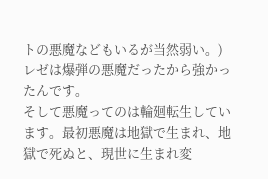トの悪魔などもいるが当然弱い。)
レゼは爆弾の悪魔だったから強かったんです。
そして悪魔ってのは輪廻転生しています。最初悪魔は地獄で生まれ、地獄で死ぬと、現世に生まれ変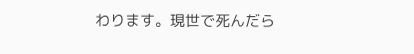わります。現世で死んだら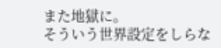また地獄に。
そういう世界設定をしらな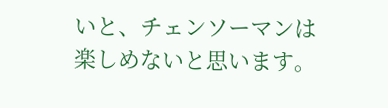いと、チェンソーマンは楽しめないと思います。